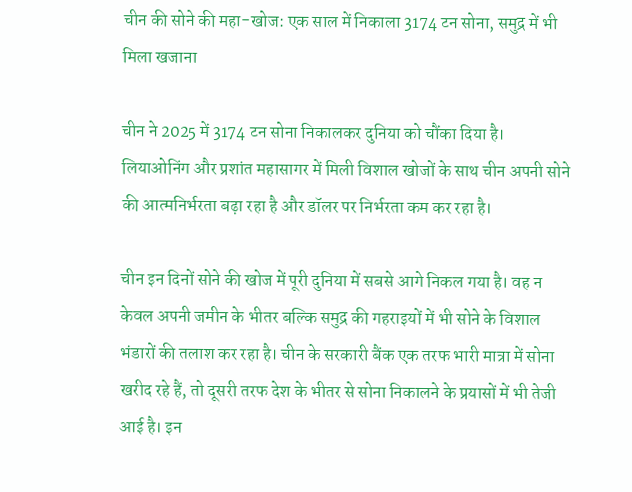चीन की सोने की महा-खोज: एक साल में निकाला 3174 टन सोना, समुद्र में भी मिला खजाना

चीन ने 2025 में 3174 टन सोना निकालकर दुनिया को चौंका दिया है। लियाओनिंग और प्रशांत महासागर में मिली विशाल खोजों के साथ चीन अपनी सोने की आत्मनिर्भरता बढ़ा रहा है और डॉलर पर निर्भरता कम कर रहा है।

चीन इन दिनों सोने की खोज में पूरी दुनिया में सबसे आगे निकल गया है। वह न केवल अपनी जमीन के भीतर बल्कि समुद्र की गहराइयों में भी सोने के विशाल भंडारों की तलाश कर रहा है। चीन के सरकारी बैंक एक तरफ भारी मात्रा में सोना खरीद रहे हैं, तो दूसरी तरफ देश के भीतर से सोना निकालने के प्रयासों में भी तेजी आई है। इन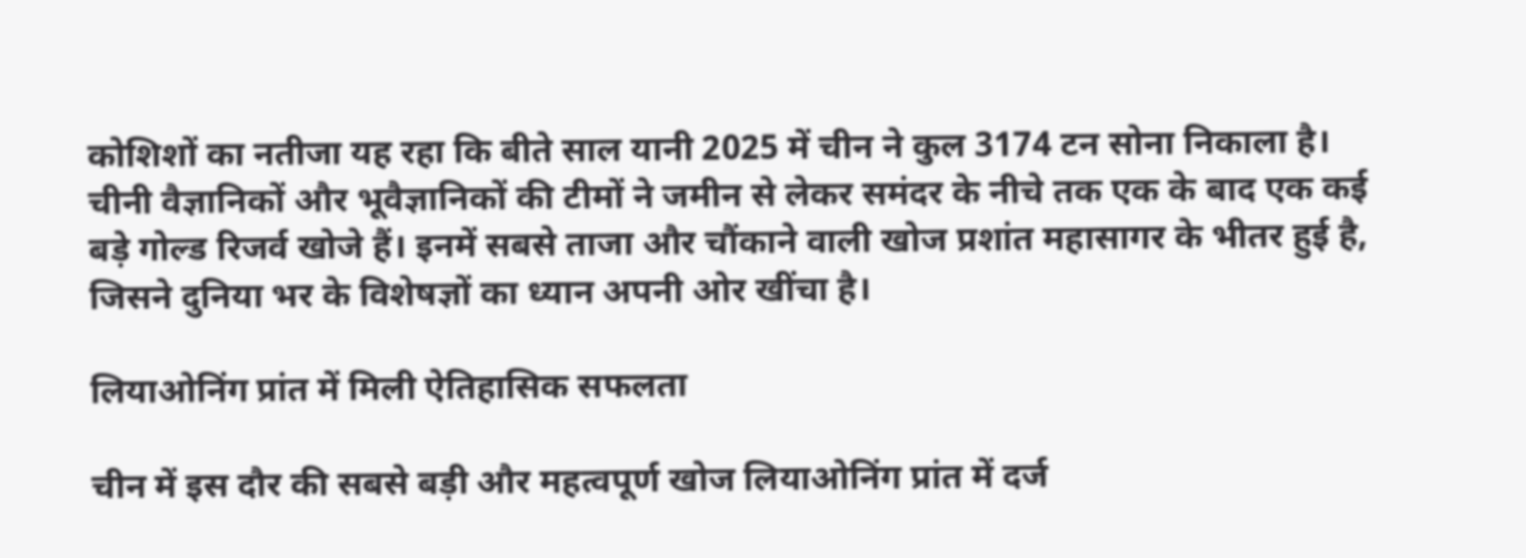कोशिशों का नतीजा यह रहा कि बीते साल यानी 2025 में चीन ने कुल 3174 टन सोना निकाला है। चीनी वैज्ञानिकों और भूवैज्ञानिकों की टीमों ने जमीन से लेकर समंदर के नीचे तक एक के बाद एक कई बड़े गोल्ड रिजर्व खोजे हैं। इनमें सबसे ताजा और चौंकाने वाली खोज प्रशांत महासागर के भीतर हुई है, जिसने दुनिया भर के विशेषज्ञों का ध्यान अपनी ओर खींचा है।

लियाओनिंग प्रांत में मिली ऐतिहासिक सफलता

चीन में इस दौर की सबसे बड़ी और महत्वपूर्ण खोज लियाओनिंग प्रांत में दर्ज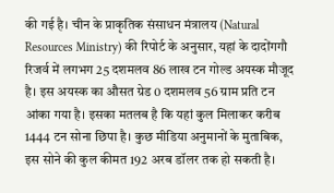की गई है। चीन के प्राकृतिक संसाधन मंत्रालय (Natural Resources Ministry) की रिपोर्ट के अनुसार, यहां के दादोंगगौ रिजर्व में लगभग 25 दशमलव 86 लाख टन गोल्ड अयस्क मौजूद है। इस अयस्क का औसत ग्रेड 0 दशमलव 56 ग्राम प्रति टन आंका गया है। इसका मतलब है कि यहां कुल मिलाकर करीब 1444 टन सोना छिपा है। कुछ मीडिया अनुमानों के मुताबिक, इस सोने की कुल कीमत 192 अरब डॉलर तक हो सकती है।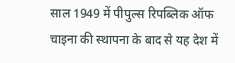साल 1949 में पीपुल्स रिपब्लिक ऑफ चाइना की स्थापना के बाद से यह देश में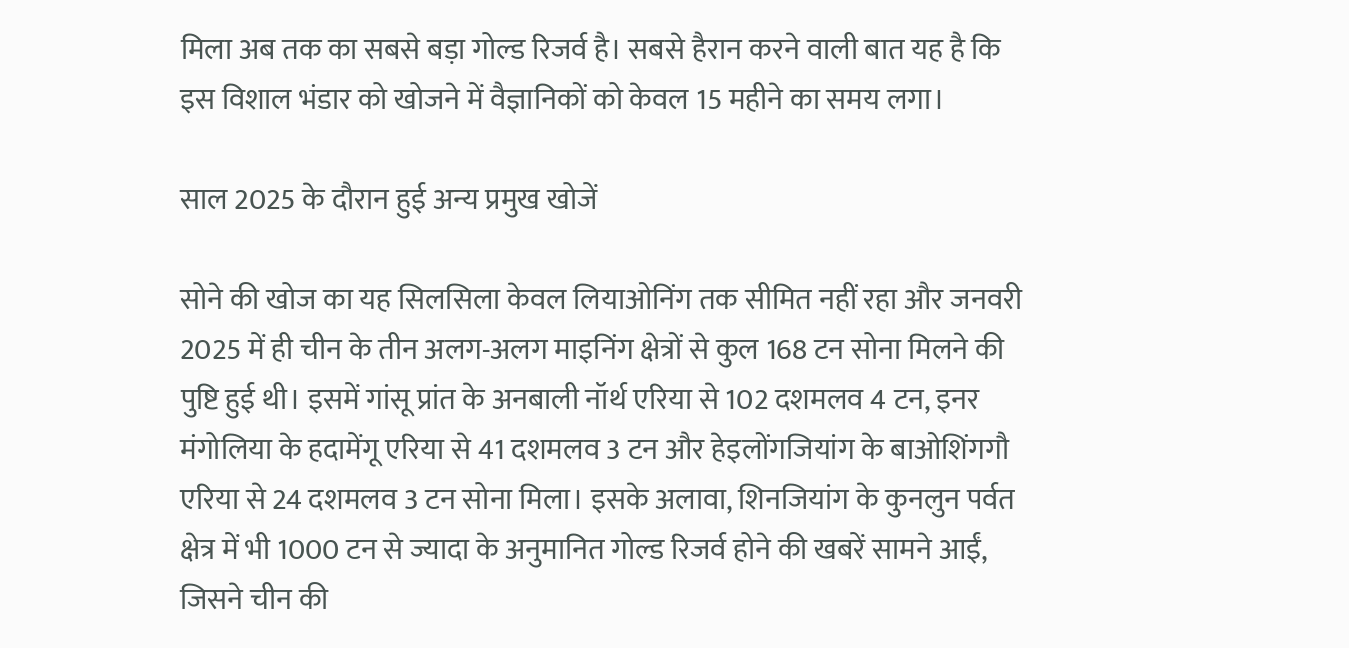मिला अब तक का सबसे बड़ा गोल्ड रिजर्व है। सबसे हैरान करने वाली बात यह है कि इस विशाल भंडार को खोजने में वैज्ञानिकों को केवल 15 महीने का समय लगा।

साल 2025 के दौरान हुई अन्य प्रमुख खोजें

सोने की खोज का यह सिलसिला केवल लियाओनिंग तक सीमित नहीं रहा और जनवरी 2025 में ही चीन के तीन अलग-अलग माइनिंग क्षेत्रों से कुल 168 टन सोना मिलने की पुष्टि हुई थी। इसमें गांसू प्रांत के अनबाली नॉर्थ एरिया से 102 दशमलव 4 टन, इनर मंगोलिया के हदामेंगू एरिया से 41 दशमलव 3 टन और हेइलोंगजियांग के बाओशिंगगौ एरिया से 24 दशमलव 3 टन सोना मिला। इसके अलावा, शिनजियांग के कुनलुन पर्वत क्षेत्र में भी 1000 टन से ज्यादा के अनुमानित गोल्ड रिजर्व होने की खबरें सामने आईं, जिसने चीन की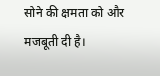सोने की क्षमता को और मजबूती दी है।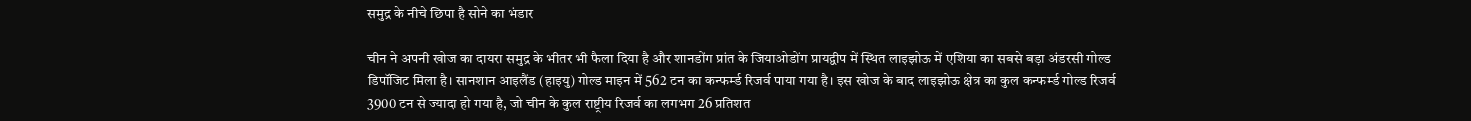समुद्र के नीचे छिपा है सोने का भंडार

चीन ने अपनी खोज का दायरा समुद्र के भीतर भी फैला दिया है और शानडोंग प्रांत के जियाओडोंग प्रायद्वीप में स्थित लाइझोऊ में एशिया का सबसे बड़ा अंडरसी गोल्ड डिपॉजिट मिला है। सानशान आइलैंड (हाइयु) गोल्ड माइन में 562 टन का कन्फर्म्ड रिजर्व पाया गया है। इस खोज के बाद लाइझोऊ क्षेत्र का कुल कन्फर्म्ड गोल्ड रिजर्व 3900 टन से ज्यादा हो गया है, जो चीन के कुल राष्ट्रीय रिजर्व का लगभग 26 प्रतिशत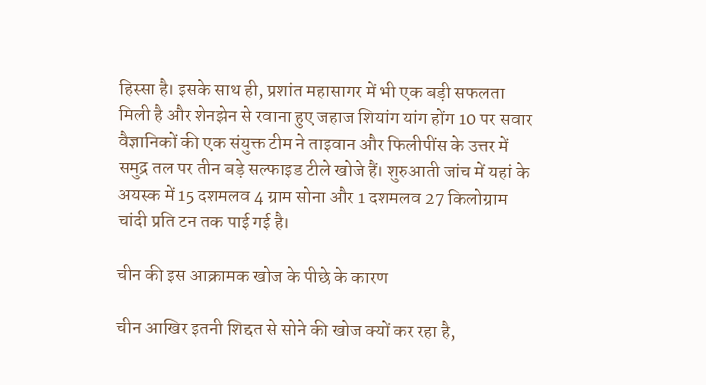हिस्सा है। इसके साथ ही, प्रशांत महासागर में भी एक बड़ी सफलता मिली है और शेनझेन से रवाना हुए जहाज शियांग यांग होंग 10 पर सवार वैज्ञानिकों की एक संयुक्त टीम ने ताइवान और फिलीपींस के उत्तर में समुद्र तल पर तीन बड़े सल्फाइड टीले खोजे हैं। शुरुआती जांच में यहां के अयस्क में 15 दशमलव 4 ग्राम सोना और 1 दशमलव 27 किलोग्राम चांदी प्रति टन तक पाई गई है।

चीन की इस आक्रामक खोज के पीछे के कारण

चीन आखिर इतनी शिद्दत से सोने की खोज क्यों कर रहा है,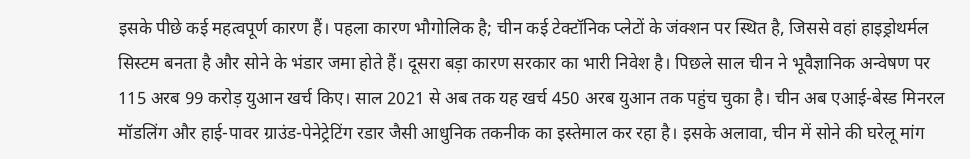इसके पीछे कई महत्वपूर्ण कारण हैं। पहला कारण भौगोलिक है; चीन कई टेक्टॉनिक प्लेटों के जंक्शन पर स्थित है, जिससे वहां हाइड्रोथर्मल सिस्टम बनता है और सोने के भंडार जमा होते हैं। दूसरा बड़ा कारण सरकार का भारी निवेश है। पिछले साल चीन ने भूवैज्ञानिक अन्वेषण पर 115 अरब 99 करोड़ युआन खर्च किए। साल 2021 से अब तक यह खर्च 450 अरब युआन तक पहुंच चुका है। चीन अब एआई-बेस्ड मिनरल मॉडलिंग और हाई-पावर ग्राउंड-पेनेट्रेटिंग रडार जैसी आधुनिक तकनीक का इस्तेमाल कर रहा है। इसके अलावा, चीन में सोने की घरेलू मांग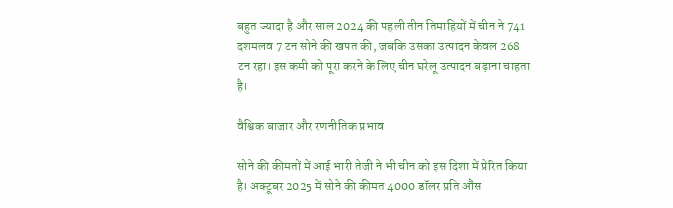बहुत ज्यादा है और साल 2024 की पहली तीन तिमाहियों में चीन ने 741 दशमलव 7 टन सोने की खपत की, जबकि उसका उत्पादन केवल 268 टन रहा। इस कमी को पूरा करने के लिए चीन घरेलू उत्पादन बढ़ाना चाहता है।

वैश्विक बाजार और रणनीतिक प्रभाव

सोने की कीमतों में आई भारी तेजी ने भी चीन को इस दिशा में प्रेरित किया है। अक्टूबर 2025 में सोने की कीमत 4000 डॉलर प्रति औंस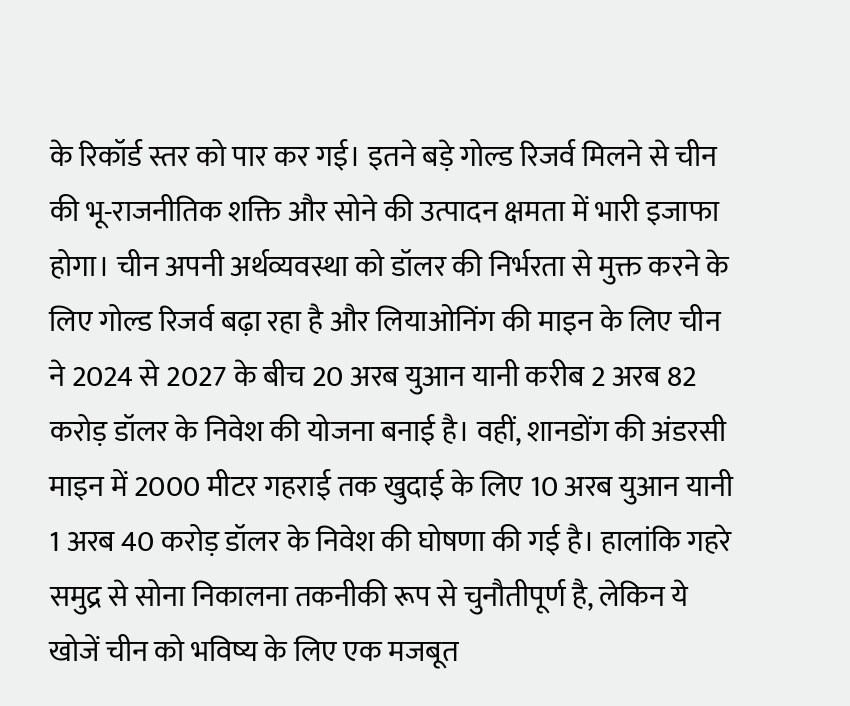के रिकॉर्ड स्तर को पार कर गई। इतने बड़े गोल्ड रिजर्व मिलने से चीन की भू-राजनीतिक शक्ति और सोने की उत्पादन क्षमता में भारी इजाफा होगा। चीन अपनी अर्थव्यवस्था को डॉलर की निर्भरता से मुक्त करने के लिए गोल्ड रिजर्व बढ़ा रहा है और लियाओनिंग की माइन के लिए चीन ने 2024 से 2027 के बीच 20 अरब युआन यानी करीब 2 अरब 82 करोड़ डॉलर के निवेश की योजना बनाई है। वहीं, शानडोंग की अंडरसी माइन में 2000 मीटर गहराई तक खुदाई के लिए 10 अरब युआन यानी 1 अरब 40 करोड़ डॉलर के निवेश की घोषणा की गई है। हालांकि गहरे समुद्र से सोना निकालना तकनीकी रूप से चुनौतीपूर्ण है, लेकिन ये खोजें चीन को भविष्य के लिए एक मजबूत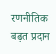रणनीतिक बढ़त प्रदान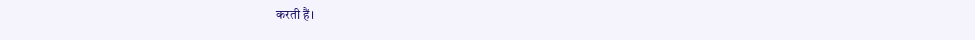करती हैं।